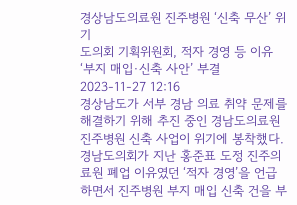경상남도의료원 진주병원 ‘신축 무산’ 위기
도의회 기획위원회, 적자 경영 등 이유 ‘부지 매입·신축 사안’ 부결 2023-11-27 12:16
경상남도가 서부 경남 의료 취약 문제를 해결하기 위해 추진 중인 경남도의료원 진주병원 신축 사업이 위기에 봉착했다.경남도의회가 지난 홍준표 도정 진주의료원 폐업 이유였던 ‘적자 경영’을 언급하면서 진주병원 부지 매입 신축 건을 부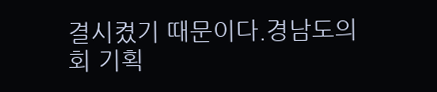결시켰기 때문이다.경남도의회 기획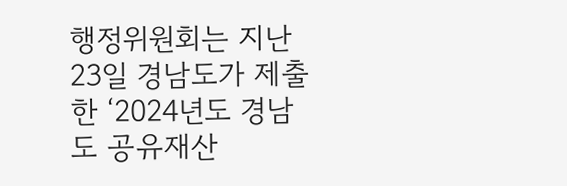행정위원회는 지난 23일 경남도가 제출한 ‘2024년도 경남도 공유재산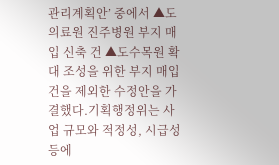관리계획안’ 중에서 ▲도의료원 진주병원 부지 매입 신축 건 ▲도수목원 확대 조성을 위한 부지 매입 건을 제외한 수정안을 가결했다.기획행정위는 사업 규모와 적정성, 시급성 등에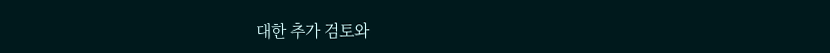대한 추가 검토와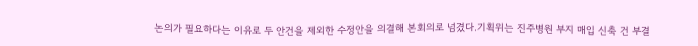논의가 필요하다는 이유로 두 안건을 제외한 수정안을 의결해 본회의로 넘겼다.기획위는 진주병원 부지 매입 신축 건 부결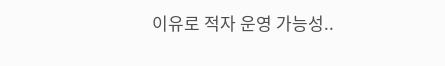이유로 적자 운영 가능성..